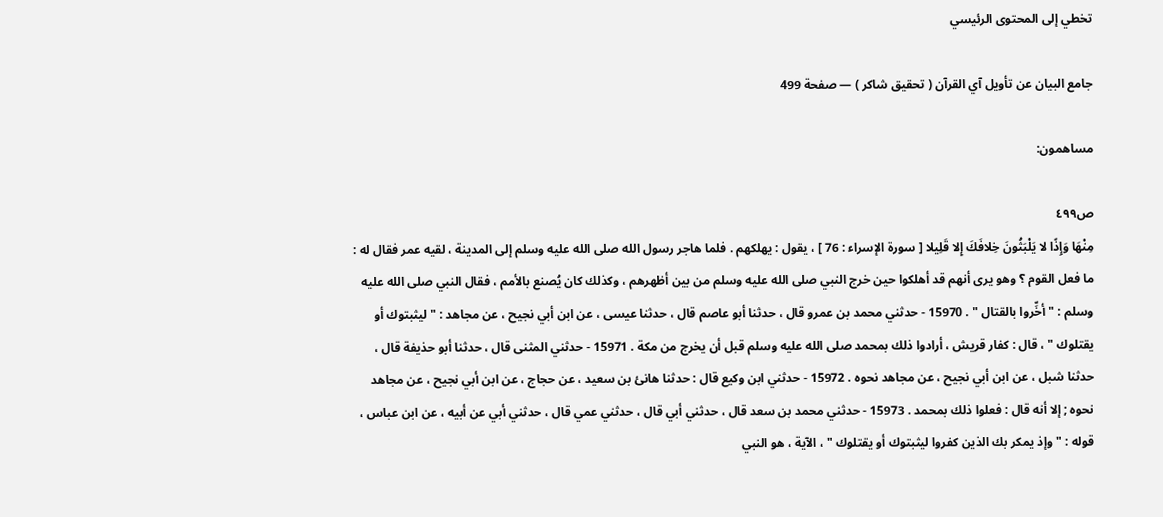تخطي إلى المحتوى الرئيسي

جامع البيان عن تأويل آي القرآن ( تحقيق شاكر ) — صفحة 499

مساهمون:

ص٤٩٩
مِنْهَا وَإِذًا لا يَلْبَثُونَ خِلافَكَ إِلا قَلِيلا [ سورة الإسراء : 76 ] ، يقول : يهلكهم . فلما هاجر رسول الله صلى الله عليه وسلم إلى المدينة ، لقيه عمر فقال له : ما فعل القوم ؟ وهو يرى أنهم قد أهلكوا حين خرج النبي صلى الله عليه وسلم من بين أظهرهم ، وكذلك كان يُصنع بالأمم ، فقال النبي صلى الله عليه وسلم : " أخِّروا بالقتال " . 15970 - حدثني محمد بن عمرو قال ، حدثنا أبو عاصم قال ، حدثنا عيسى ، عن ابن أبي نجيح ، عن مجاهد : " ليثبتوك أو يقتلوك " ، قال : كفار قريش ، أرادوا ذلك بمحمد صلى الله عليه وسلم قبل أن يخرج من مكة . 15971 - حدثني المثنى قال ، حدثنا أبو حذيفة قال ، حدثنا شبل ، عن ابن أبي نجيح ، عن مجاهد نحوه . 15972 - حدثني ابن وكيع قال : حدثنا هانئ بن سعيد ، عن حجاج ، عن ابن أبي نجيح ، عن مجاهد نحوه ; إلا أنه قال : فعلوا ذلك بمحمد . 15973 - حدثني محمد بن سعد قال ، حدثني أبي قال ، حدثني عمي قال ، حدثني أبي عن أبيه ، عن ابن عباس ، قوله : " وإذ يمكر بك الذين كفروا ليثبتوك أو يقتلوك " ، الآية ، هو النبي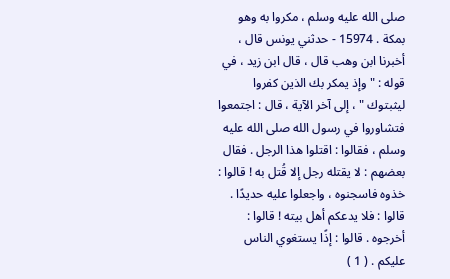صلى الله عليه وسلم ، مكروا به وهو بمكة . 15974 - حدثني يونس قال ، أخبرنا ابن وهب قال ، قال ابن زيد ، في قوله : " وإذ يمكر بك الذين كفروا ليثبتوك " ، إلى آخر الآية ، قال : اجتمعوا فتشاوروا في رسول الله صلى الله عليه وسلم ، فقالوا : اقتلوا هذا الرجل . فقال بعضهم : لا يقتله رجل إلا قُتل به ! قالوا : خذوه فاسجنوه ، واجعلوا عليه حديدًا . قالوا : فلا يدعكم أهل بيته ! قالوا : أخرجوه . قالوا : إذًا يستغوي الناس عليكم . ( 1 )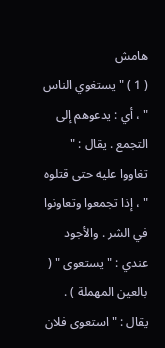هامش
( 1 ) " يستغوي الناس " ، أي : يدعوهم إلى التجمع . يقال : " تغاووا عليه حتى قتلوه " ، إذا تجمعوا وتعاونوا في الشر . والأجود عندي : " يستعوى " ( بالعين المهملة ) . يقال : " استعوى فلان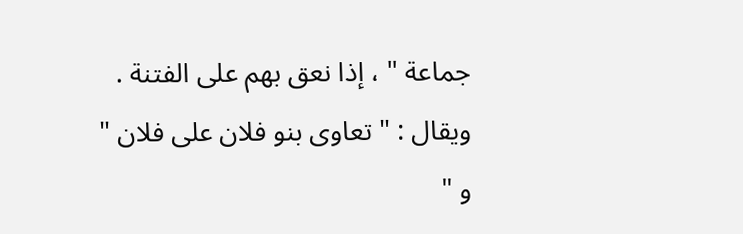جماعة " ، إذا نعق بهم على الفتنة . ويقال : " تعاوى بنو فلان على فلان " و "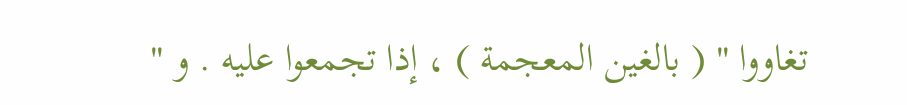تغاووا " ( بالغين المعجمة ) ، إذا تجمعوا عليه . و "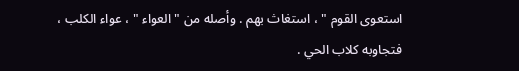استعوى القوم " ، استغاث بهم . وأصله من " العواء " ، عواء الكلب ، فتجاوبه كلاب الحي .